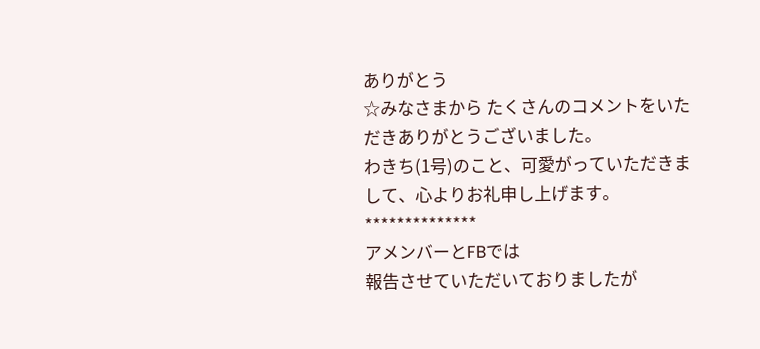ありがとう
☆みなさまから たくさんのコメントをいただきありがとうございました。
わきち(1号)のこと、可愛がっていただきまして、心よりお礼申し上げます。
**************
アメンバーとFBでは
報告させていただいておりましたが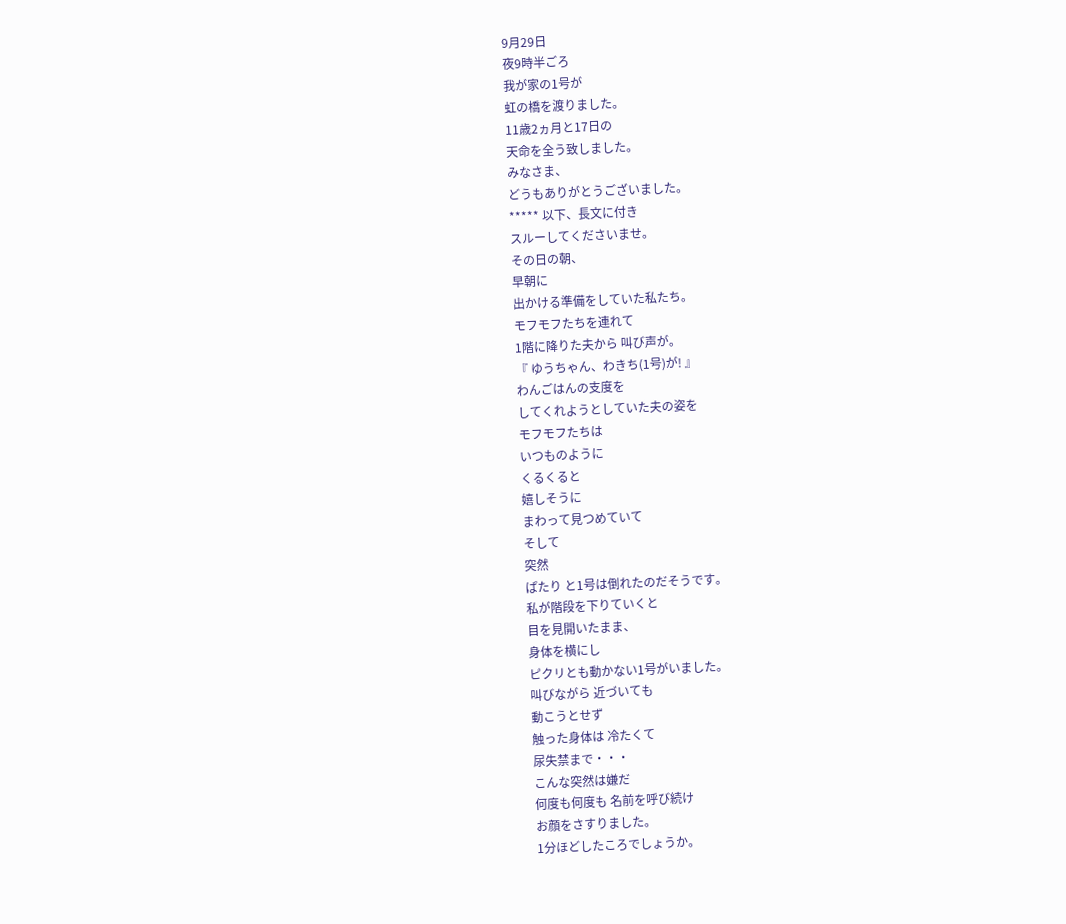9月29日
夜9時半ごろ
我が家の1号が
虹の橋を渡りました。
11歳2ヵ月と17日の
天命を全う致しました。
みなさま、
どうもありがとうございました。
***** 以下、長文に付き
スルーしてくださいませ。
その日の朝、
早朝に
出かける準備をしていた私たち。
モフモフたちを連れて
1階に降りた夫から 叫び声が。
『 ゆうちゃん、わきち(1号)が! 』
わんごはんの支度を
してくれようとしていた夫の姿を
モフモフたちは
いつものように
くるくると
嬉しそうに
まわって見つめていて
そして
突然
ぱたり と1号は倒れたのだそうです。
私が階段を下りていくと
目を見開いたまま、
身体を横にし
ピクリとも動かない1号がいました。
叫びながら 近づいても
動こうとせず
触った身体は 冷たくて
尿失禁まで・・・
こんな突然は嫌だ
何度も何度も 名前を呼び続け
お顔をさすりました。
1分ほどしたころでしょうか。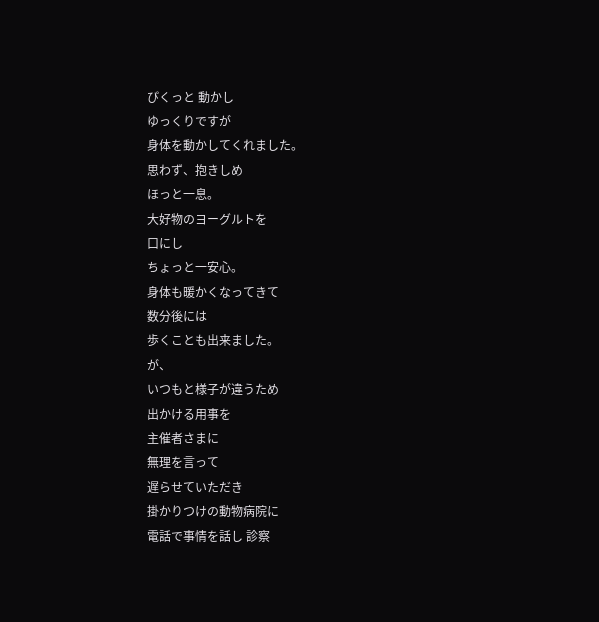ぴくっと 動かし
ゆっくりですが
身体を動かしてくれました。
思わず、抱きしめ
ほっと一息。
大好物のヨーグルトを
口にし
ちょっと一安心。
身体も暖かくなってきて
数分後には
歩くことも出来ました。
が、
いつもと様子が違うため
出かける用事を
主催者さまに
無理を言って
遅らせていただき
掛かりつけの動物病院に
電話で事情を話し 診察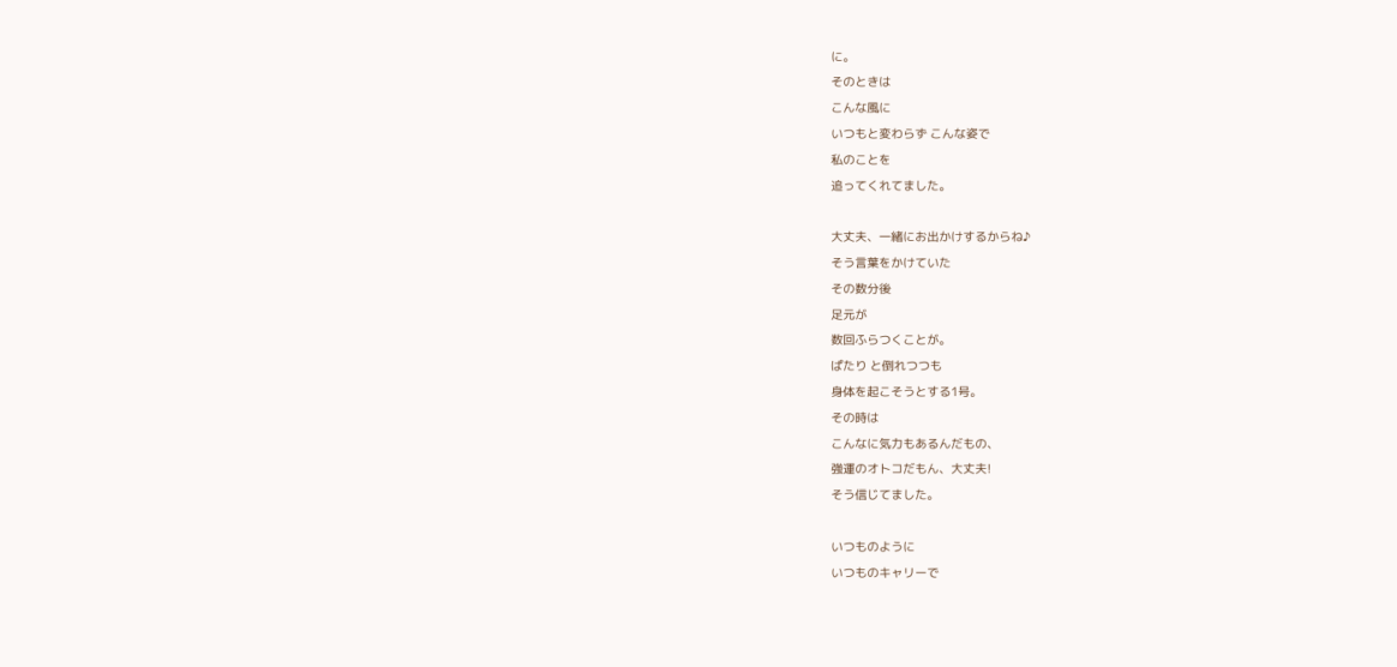に。
そのときは
こんな風に
いつもと変わらず こんな姿で
私のことを
追ってくれてました。

大丈夫、一緒にお出かけするからね♪
そう言葉をかけていた
その数分後
足元が
数回ふらつくことが。
ぱたり と倒れつつも
身体を起こそうとする1号。
その時は
こんなに気力もあるんだもの、
強運のオトコだもん、大丈夫!
そう信じてました。

いつものように
いつものキャリーで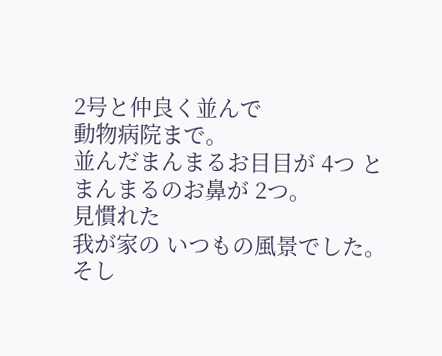2号と仲良く並んで
動物病院まで。
並んだまんまるお目目が 4つ と
まんまるのお鼻が 2つ。
見慣れた
我が家の いつもの風景でした。
そし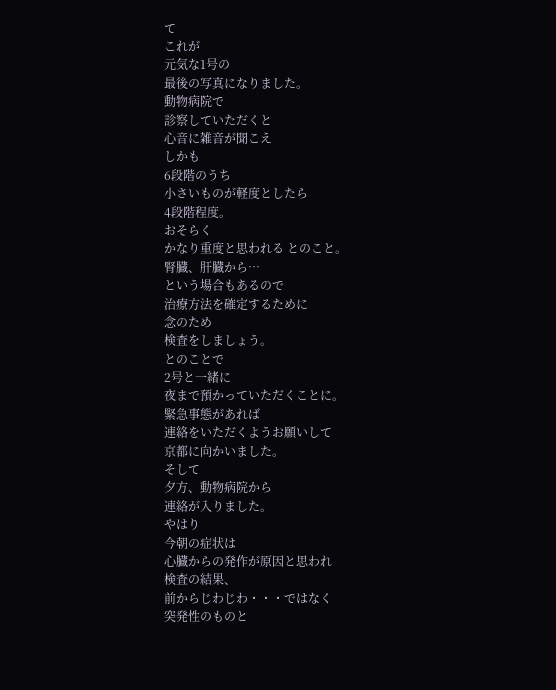て
これが
元気な1号の
最後の写真になりました。
動物病院で
診察していただくと
心音に雑音が聞こえ
しかも
6段階のうち
小さいものが軽度としたら
4段階程度。
おそらく
かなり重度と思われる とのこと。
腎臓、肝臓から…
という場合もあるので
治療方法を確定するために
念のため
検査をしましょう。
とのことで
2号と一緒に
夜まで預かっていただくことに。
緊急事態があれば
連絡をいただくようお願いして
京都に向かいました。
そして
夕方、動物病院から
連絡が入りました。
やはり
今朝の症状は
心臓からの発作が原因と思われ
検査の結果、
前からじわじわ・・・ではなく
突発性のものと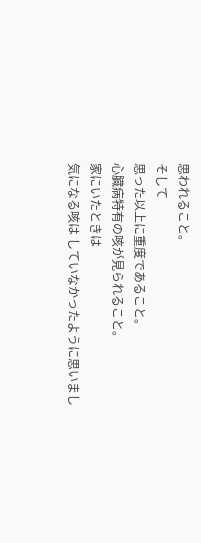思われること。
そして
思った以上に重度であること。
心臓病特有の咳が見られること。
家にいたときは
気になる咳は していなかったように思いまし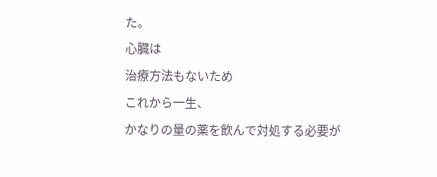た。
心臓は
治療方法もないため
これから一生、
かなりの量の薬を飲んで対処する必要が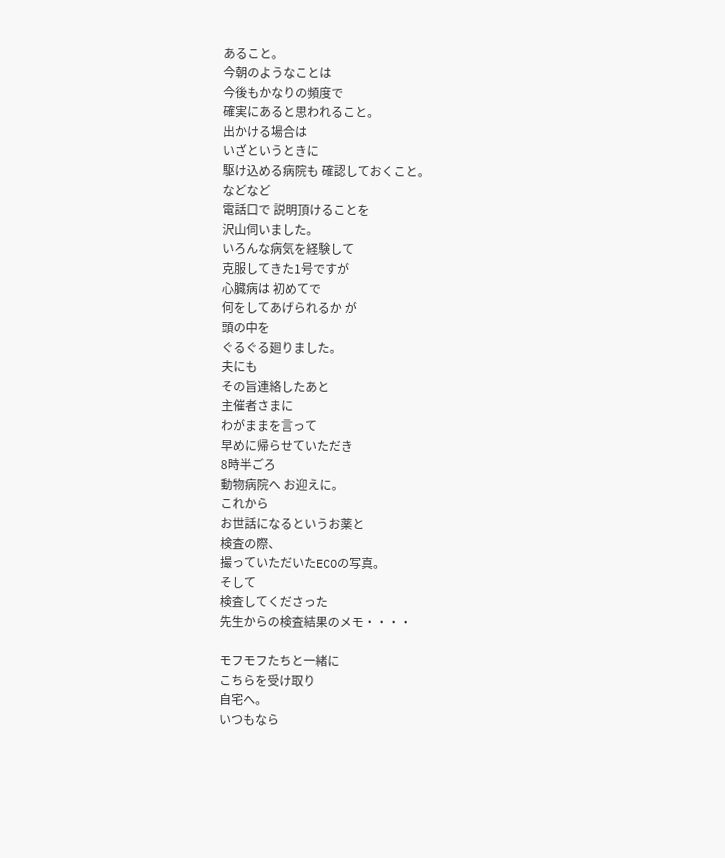あること。
今朝のようなことは
今後もかなりの頻度で
確実にあると思われること。
出かける場合は
いざというときに
駆け込める病院も 確認しておくこと。
などなど
電話口で 説明頂けることを
沢山伺いました。
いろんな病気を経験して
克服してきた1号ですが
心臓病は 初めてで
何をしてあげられるか が
頭の中を
ぐるぐる廻りました。
夫にも
その旨連絡したあと
主催者さまに
わがままを言って
早めに帰らせていただき
8時半ごろ
動物病院へ お迎えに。
これから
お世話になるというお薬と
検査の際、
撮っていただいたECOの写真。
そして
検査してくださった
先生からの検査結果のメモ・・・・

モフモフたちと一緒に
こちらを受け取り
自宅へ。
いつもなら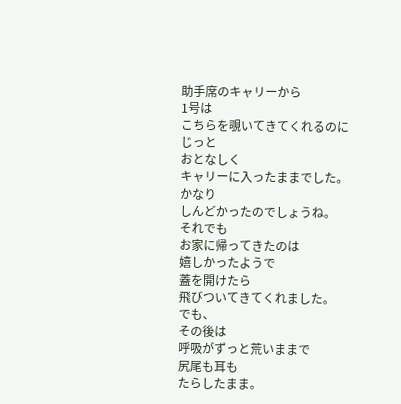助手席のキャリーから
1号は
こちらを覗いてきてくれるのに
じっと
おとなしく
キャリーに入ったままでした。
かなり
しんどかったのでしょうね。
それでも
お家に帰ってきたのは
嬉しかったようで
蓋を開けたら
飛びついてきてくれました。
でも、
その後は
呼吸がずっと荒いままで
尻尾も耳も
たらしたまま。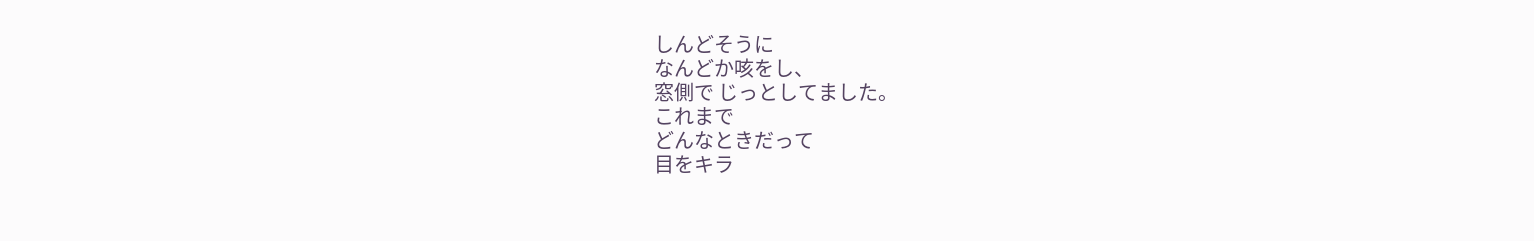しんどそうに
なんどか咳をし、
窓側で じっとしてました。
これまで
どんなときだって
目をキラ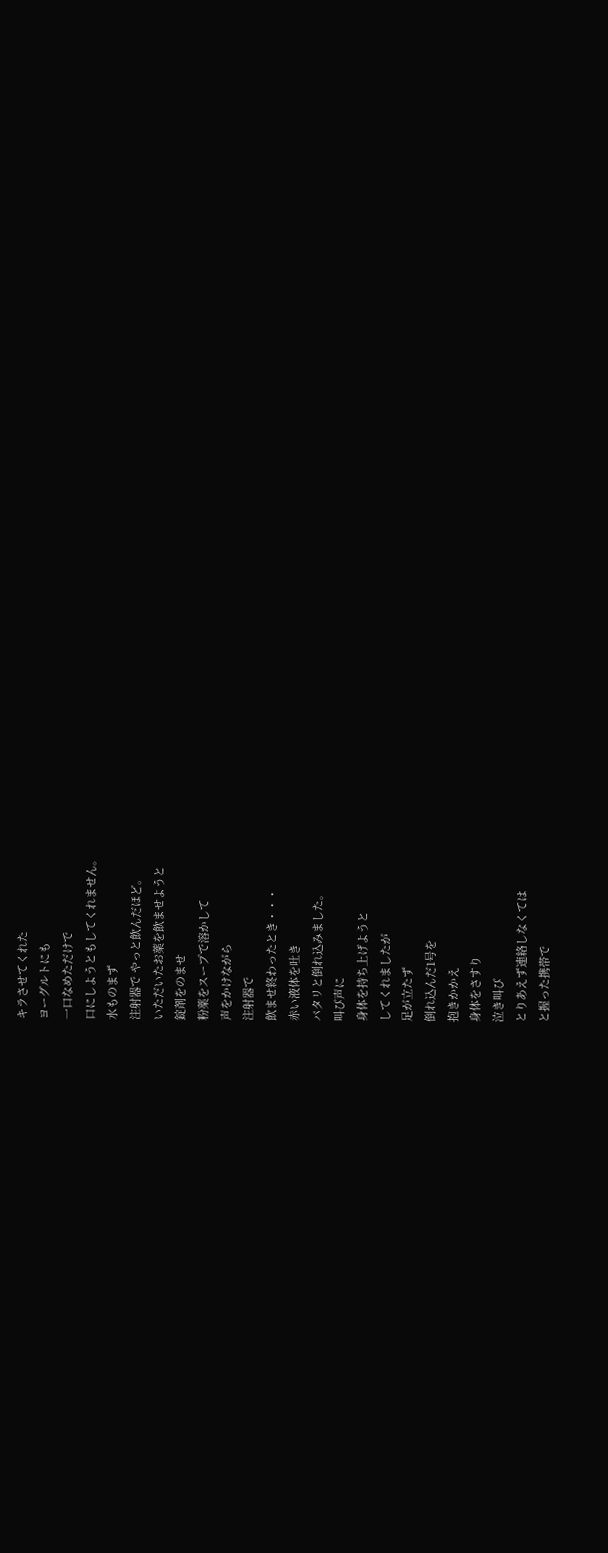キラさせてくれた
ヨーグルトにも
一口なめただけで
口にしようともしてくれません。
水ものまず
注射器で やっと飲んだほど。
いただいたお薬を飲ませようと
錠剤をのませ
粉薬をスープで溶かして
声をかけながら
注射器で
飲ませ終わったとき・・・
赤い液体を吐き
パタリと倒れ込みました。
叫び声に
身体を持ち上げようと
してくれましたが
足が立たず
倒れ込んだ1号を
抱きかかえ
身体をさすり
泣き叫び
とりあえず連絡しなくては
と握った携帯で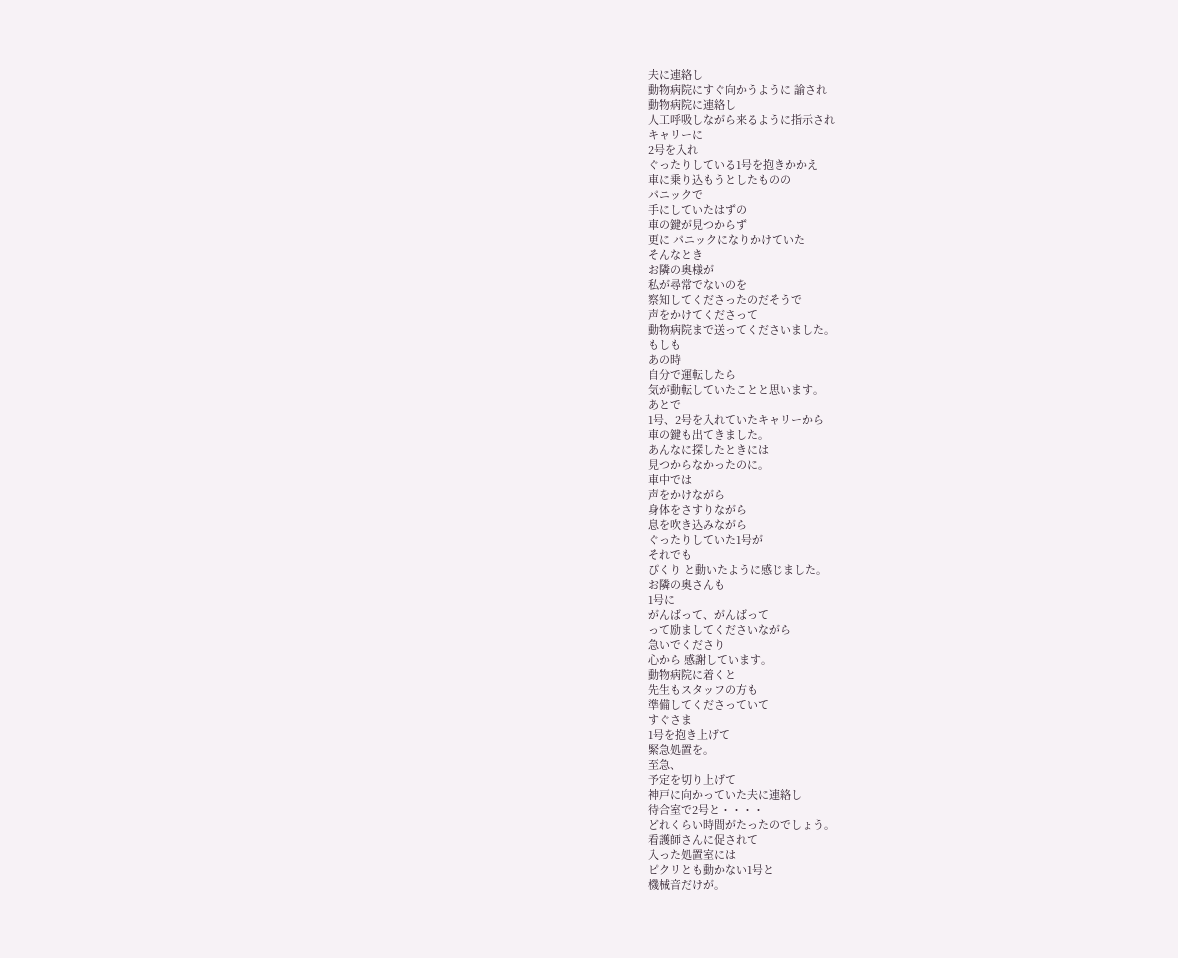夫に連絡し
動物病院にすぐ向かうように 諭され
動物病院に連絡し
人工呼吸しながら来るように指示され
キャリーに
2号を入れ
ぐったりしている1号を抱きかかえ
車に乗り込もうとしたものの
パニックで
手にしていたはずの
車の鍵が見つからず
更に パニックになりかけていた
そんなとき
お隣の奥様が
私が尋常でないのを
察知してくださったのだそうで
声をかけてくださって
動物病院まで送ってくださいました。
もしも
あの時
自分で運転したら
気が動転していたことと思います。
あとで
1号、2号を入れていたキャリーから
車の鍵も出てきました。
あんなに探したときには
見つからなかったのに。
車中では
声をかけながら
身体をさすりながら
息を吹き込みながら
ぐったりしていた1号が
それでも
ぴくり と動いたように感じました。
お隣の奥さんも
1号に
がんばって、がんばって
って励ましてくださいながら
急いでくださり
心から 感謝しています。
動物病院に着くと
先生もスタッフの方も
準備してくださっていて
すぐさま
1号を抱き上げて
緊急処置を。
至急、
予定を切り上げて
神戸に向かっていた夫に連絡し
待合室で2号と・・・・
どれくらい時間がたったのでしょう。
看護師さんに促されて
入った処置室には
ピクリとも動かない1号と
機械音だけが。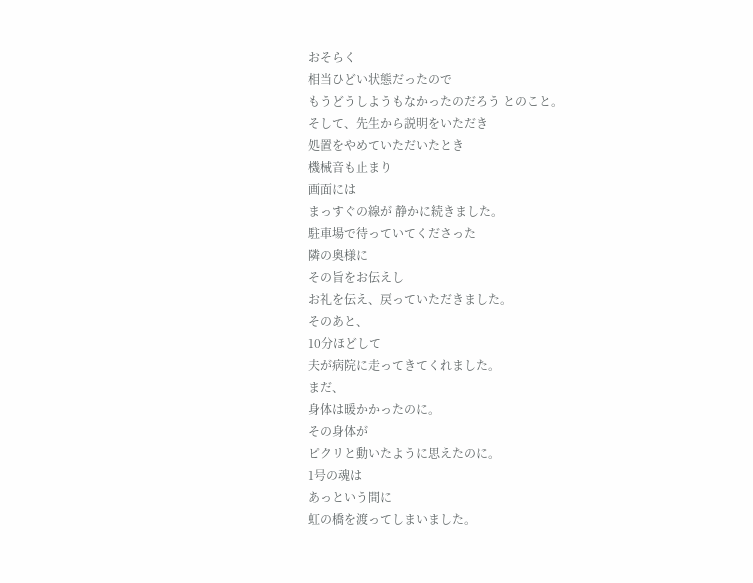おそらく
相当ひどい状態だったので
もうどうしようもなかったのだろう とのこと。
そして、先生から説明をいただき
処置をやめていただいたとき
機械音も止まり
画面には
まっすぐの線が 静かに続きました。
駐車場で待っていてくださった
隣の奥様に
その旨をお伝えし
お礼を伝え、戻っていただきました。
そのあと、
10分ほどして
夫が病院に走ってきてくれました。
まだ、
身体は暖かかったのに。
その身体が
ピクリと動いたように思えたのに。
1号の魂は
あっという間に
虹の橋を渡ってしまいました。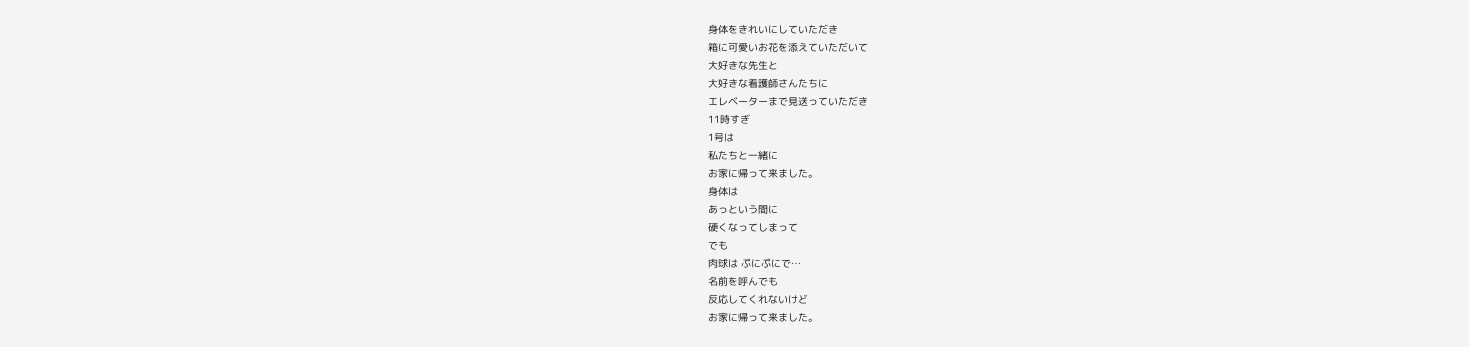身体をきれいにしていただき
箱に可愛いお花を添えていただいて
大好きな先生と
大好きな看護師さんたちに
エレベーターまで見送っていただき
11時すぎ
1号は
私たちと一緒に
お家に帰って来ました。
身体は
あっという間に
硬くなってしまって
でも
肉球は ぷにぷにで…
名前を呼んでも
反応してくれないけど
お家に帰って来ました。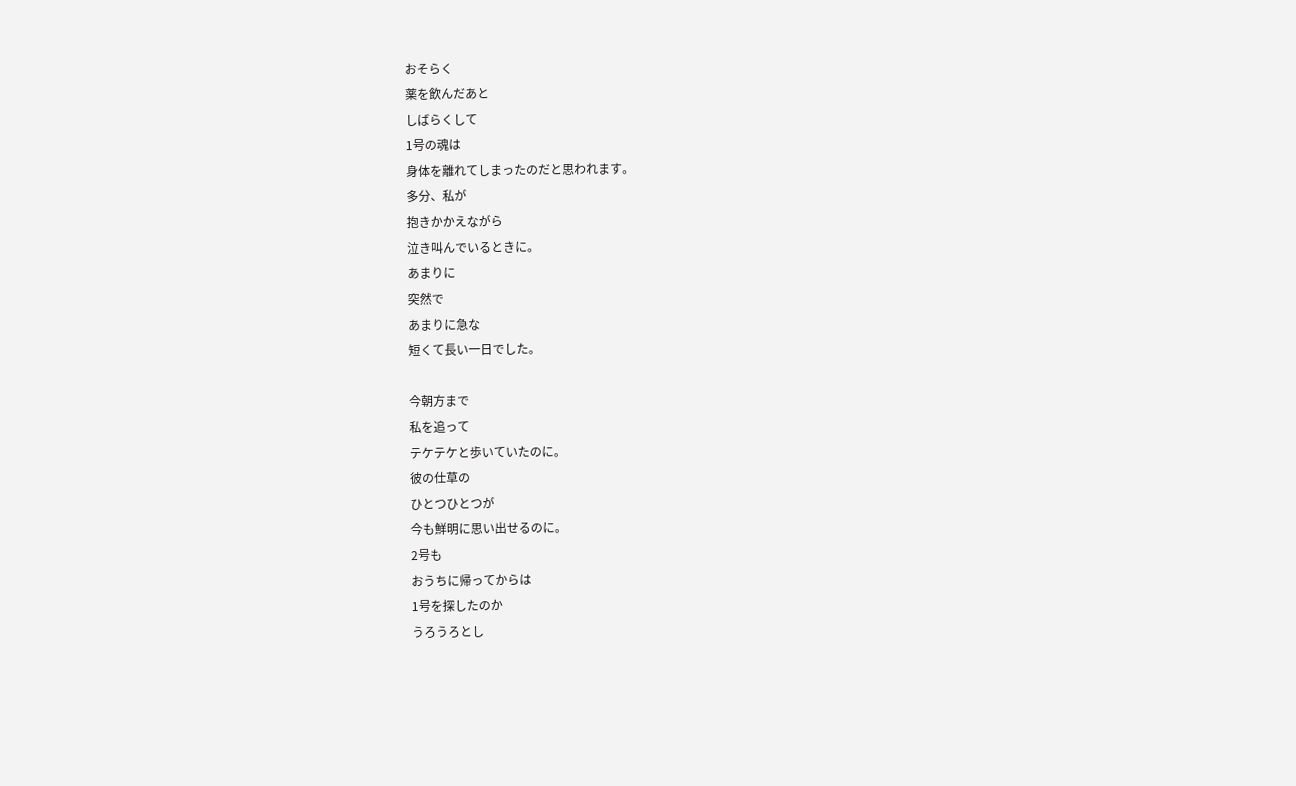おそらく
薬を飲んだあと
しばらくして
1号の魂は
身体を離れてしまったのだと思われます。
多分、私が
抱きかかえながら
泣き叫んでいるときに。
あまりに
突然で
あまりに急な
短くて長い一日でした。

今朝方まで
私を追って
テケテケと歩いていたのに。
彼の仕草の
ひとつひとつが
今も鮮明に思い出せるのに。
2号も
おうちに帰ってからは
1号を探したのか
うろうろとし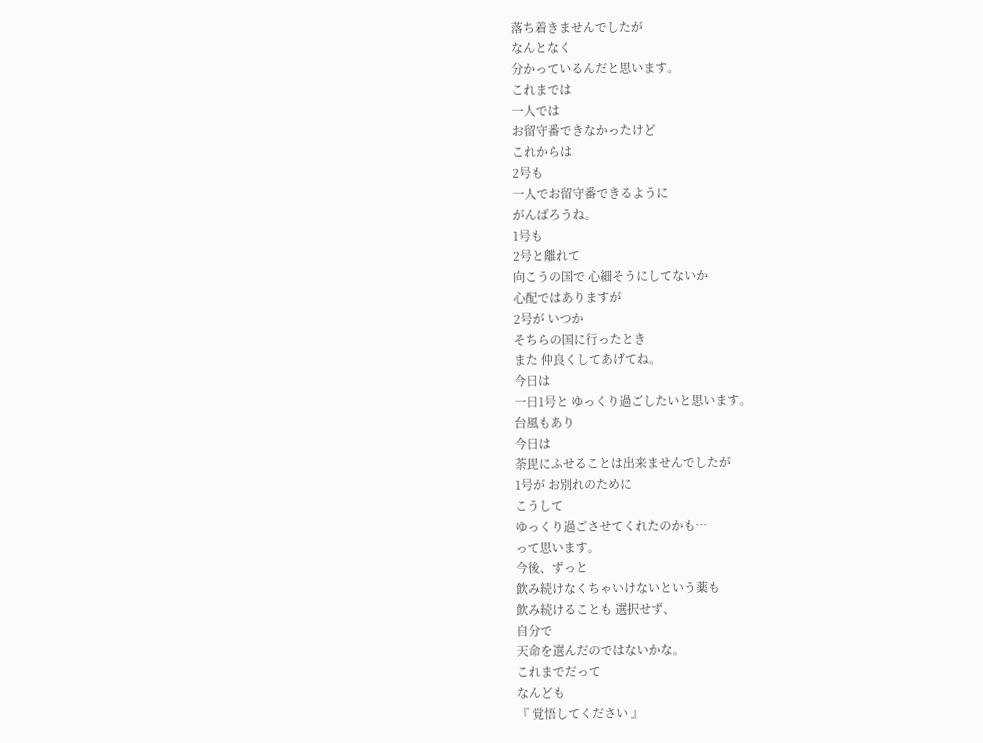落ち着きませんでしたが
なんとなく
分かっているんだと思います。
これまでは
一人では
お留守番できなかったけど
これからは
2号も
一人でお留守番できるように
がんばろうね。
1号も
2号と離れて
向こうの国で 心細そうにしてないか
心配ではありますが
2号が いつか
そちらの国に行ったとき
また 仲良くしてあげてね。
今日は
一日1号と ゆっくり過ごしたいと思います。
台風もあり
今日は
荼毘にふせることは出来ませんでしたが
1号が お別れのために
こうして
ゆっくり過ごさせてくれたのかも…
って思います。
今後、ずっと
飲み続けなくちゃいけないという薬も
飲み続けることも 選択せず、
自分で
天命を選んだのではないかな。
これまでだって
なんども
『 覚悟してください 』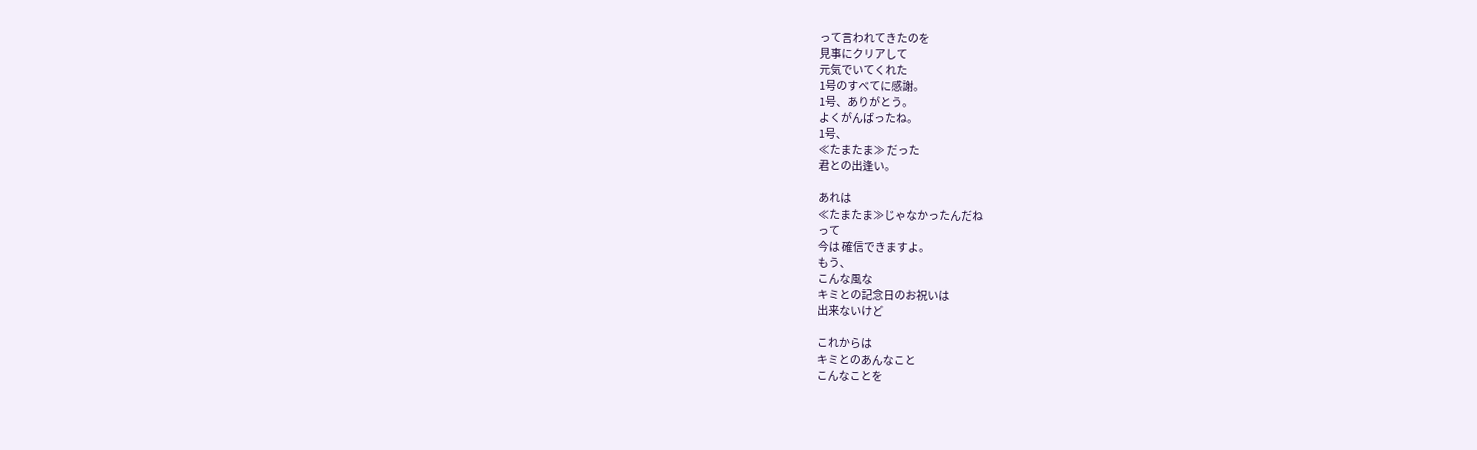って言われてきたのを
見事にクリアして
元気でいてくれた
1号のすべてに感謝。
1号、ありがとう。
よくがんばったね。
1号、
≪たまたま≫ だった
君との出逢い。

あれは
≪たまたま≫じゃなかったんだね
って
今は 確信できますよ。
もう、
こんな風な
キミとの記念日のお祝いは
出来ないけど

これからは
キミとのあんなこと
こんなことを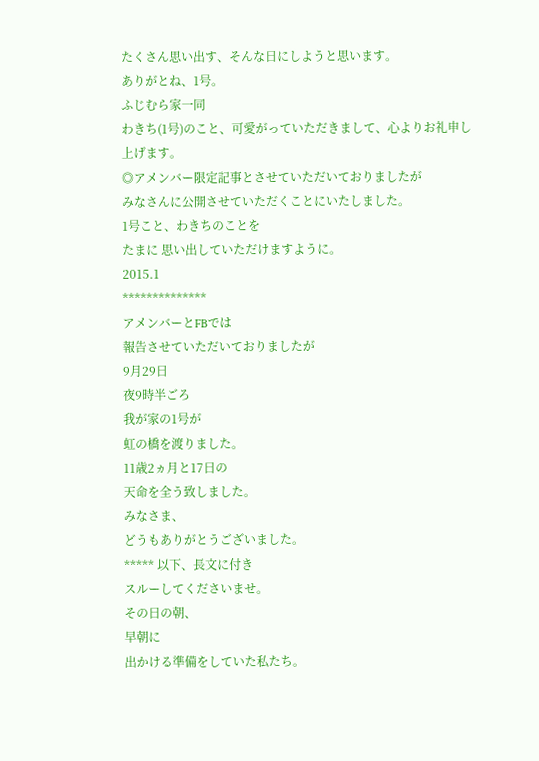たくさん思い出す、そんな日にしようと思います。
ありがとね、1号。
ふじむら家一同
わきち(1号)のこと、可愛がっていただきまして、心よりお礼申し上げます。
◎アメンバー限定記事とさせていただいておりましたが
みなさんに公開させていただくことにいたしました。
1号こと、わきちのことを
たまに 思い出していただけますように。
2015.1
**************
アメンバーとFBでは
報告させていただいておりましたが
9月29日
夜9時半ごろ
我が家の1号が
虹の橋を渡りました。
11歳2ヵ月と17日の
天命を全う致しました。
みなさま、
どうもありがとうございました。
***** 以下、長文に付き
スルーしてくださいませ。
その日の朝、
早朝に
出かける準備をしていた私たち。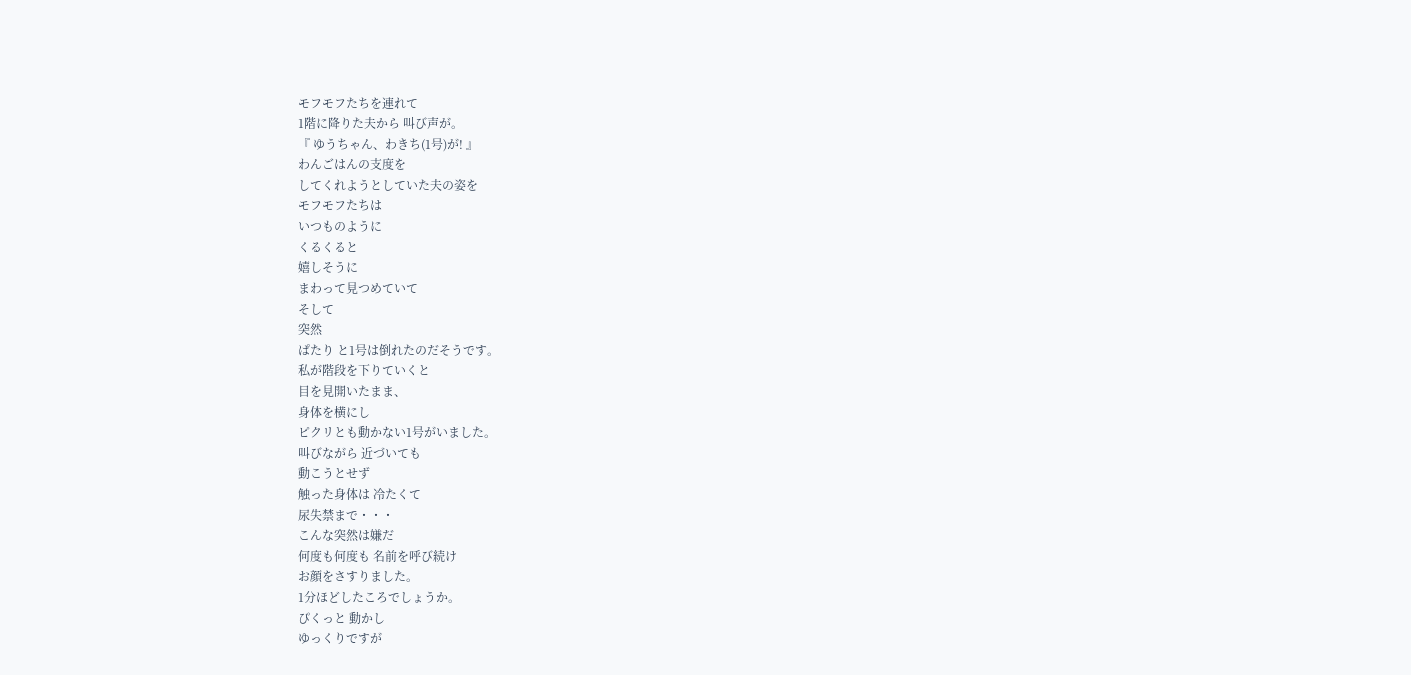モフモフたちを連れて
1階に降りた夫から 叫び声が。
『 ゆうちゃん、わきち(1号)が! 』
わんごはんの支度を
してくれようとしていた夫の姿を
モフモフたちは
いつものように
くるくると
嬉しそうに
まわって見つめていて
そして
突然
ぱたり と1号は倒れたのだそうです。
私が階段を下りていくと
目を見開いたまま、
身体を横にし
ピクリとも動かない1号がいました。
叫びながら 近づいても
動こうとせず
触った身体は 冷たくて
尿失禁まで・・・
こんな突然は嫌だ
何度も何度も 名前を呼び続け
お顔をさすりました。
1分ほどしたころでしょうか。
ぴくっと 動かし
ゆっくりですが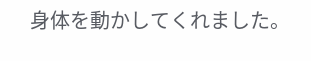身体を動かしてくれました。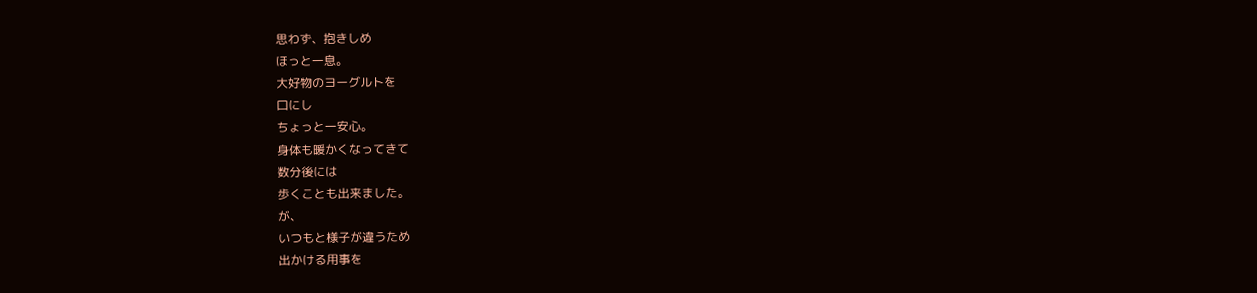思わず、抱きしめ
ほっと一息。
大好物のヨーグルトを
口にし
ちょっと一安心。
身体も暖かくなってきて
数分後には
歩くことも出来ました。
が、
いつもと様子が違うため
出かける用事を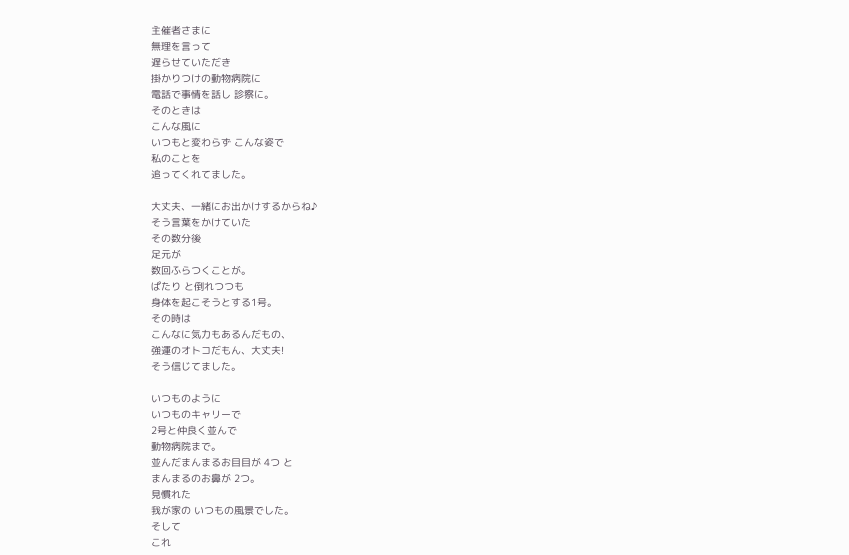主催者さまに
無理を言って
遅らせていただき
掛かりつけの動物病院に
電話で事情を話し 診察に。
そのときは
こんな風に
いつもと変わらず こんな姿で
私のことを
追ってくれてました。

大丈夫、一緒にお出かけするからね♪
そう言葉をかけていた
その数分後
足元が
数回ふらつくことが。
ぱたり と倒れつつも
身体を起こそうとする1号。
その時は
こんなに気力もあるんだもの、
強運のオトコだもん、大丈夫!
そう信じてました。

いつものように
いつものキャリーで
2号と仲良く並んで
動物病院まで。
並んだまんまるお目目が 4つ と
まんまるのお鼻が 2つ。
見慣れた
我が家の いつもの風景でした。
そして
これ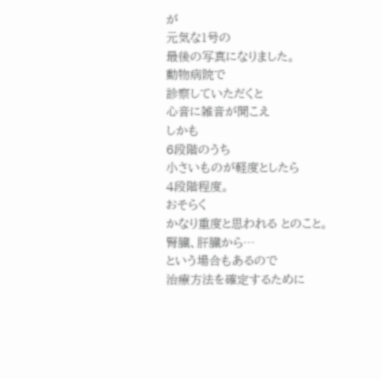が
元気な1号の
最後の写真になりました。
動物病院で
診察していただくと
心音に雑音が聞こえ
しかも
6段階のうち
小さいものが軽度としたら
4段階程度。
おそらく
かなり重度と思われる とのこと。
腎臓、肝臓から…
という場合もあるので
治療方法を確定するために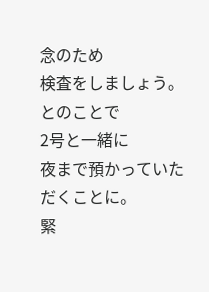念のため
検査をしましょう。
とのことで
2号と一緒に
夜まで預かっていただくことに。
緊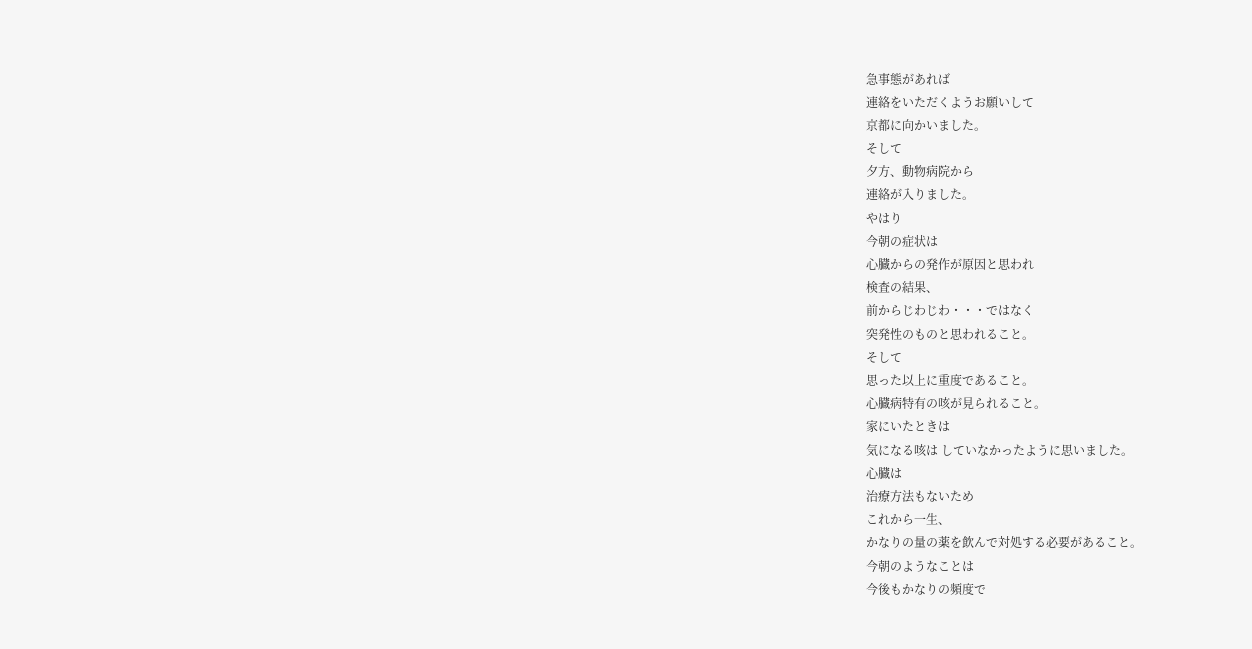急事態があれば
連絡をいただくようお願いして
京都に向かいました。
そして
夕方、動物病院から
連絡が入りました。
やはり
今朝の症状は
心臓からの発作が原因と思われ
検査の結果、
前からじわじわ・・・ではなく
突発性のものと思われること。
そして
思った以上に重度であること。
心臓病特有の咳が見られること。
家にいたときは
気になる咳は していなかったように思いました。
心臓は
治療方法もないため
これから一生、
かなりの量の薬を飲んで対処する必要があること。
今朝のようなことは
今後もかなりの頻度で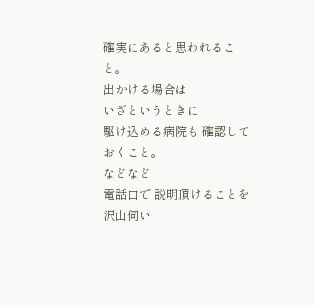確実にあると思われること。
出かける場合は
いざというときに
駆け込める病院も 確認しておくこと。
などなど
電話口で 説明頂けることを
沢山伺い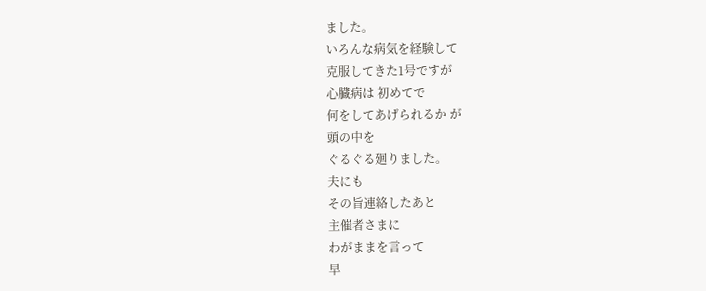ました。
いろんな病気を経験して
克服してきた1号ですが
心臓病は 初めてで
何をしてあげられるか が
頭の中を
ぐるぐる廻りました。
夫にも
その旨連絡したあと
主催者さまに
わがままを言って
早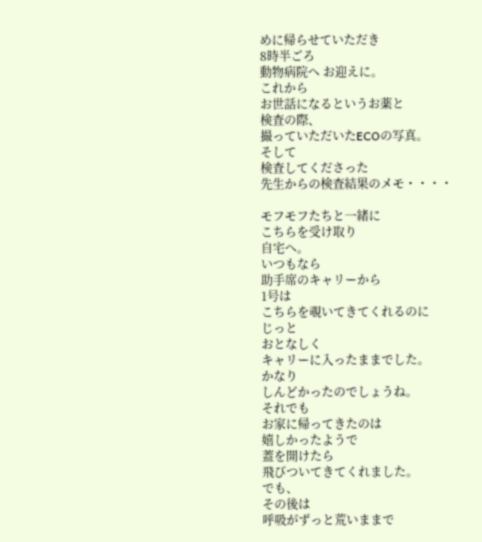めに帰らせていただき
8時半ごろ
動物病院へ お迎えに。
これから
お世話になるというお薬と
検査の際、
撮っていただいたECOの写真。
そして
検査してくださった
先生からの検査結果のメモ・・・・

モフモフたちと一緒に
こちらを受け取り
自宅へ。
いつもなら
助手席のキャリーから
1号は
こちらを覗いてきてくれるのに
じっと
おとなしく
キャリーに入ったままでした。
かなり
しんどかったのでしょうね。
それでも
お家に帰ってきたのは
嬉しかったようで
蓋を開けたら
飛びついてきてくれました。
でも、
その後は
呼吸がずっと荒いままで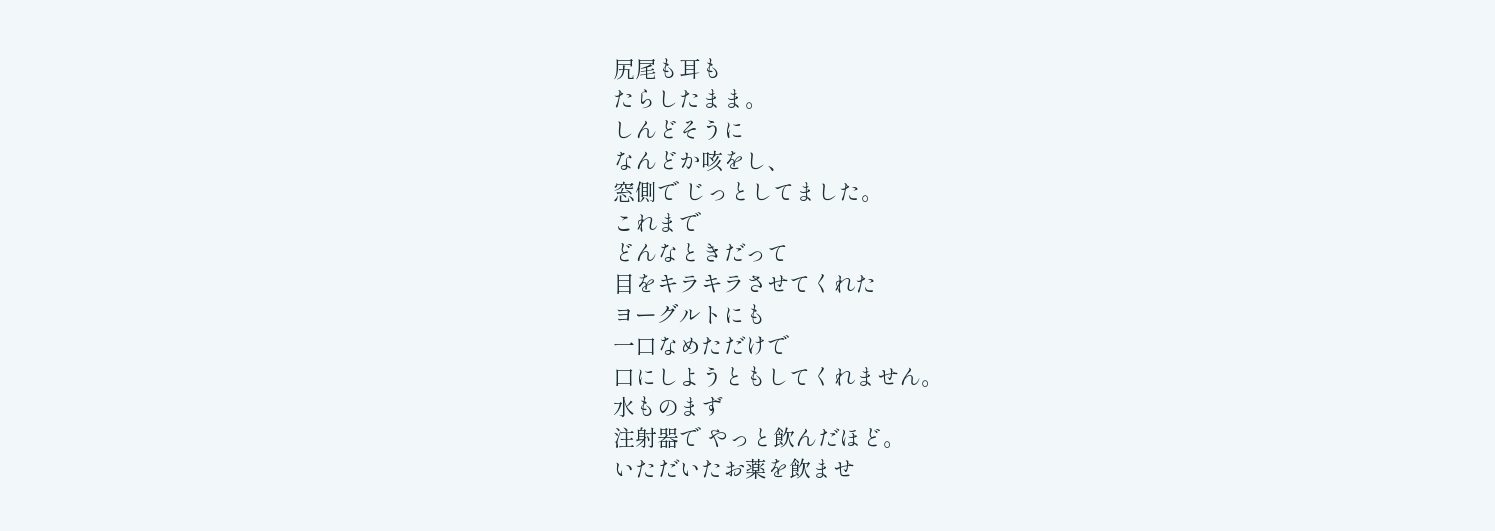尻尾も耳も
たらしたまま。
しんどそうに
なんどか咳をし、
窓側で じっとしてました。
これまで
どんなときだって
目をキラキラさせてくれた
ヨーグルトにも
一口なめただけで
口にしようともしてくれません。
水ものまず
注射器で やっと飲んだほど。
いただいたお薬を飲ませ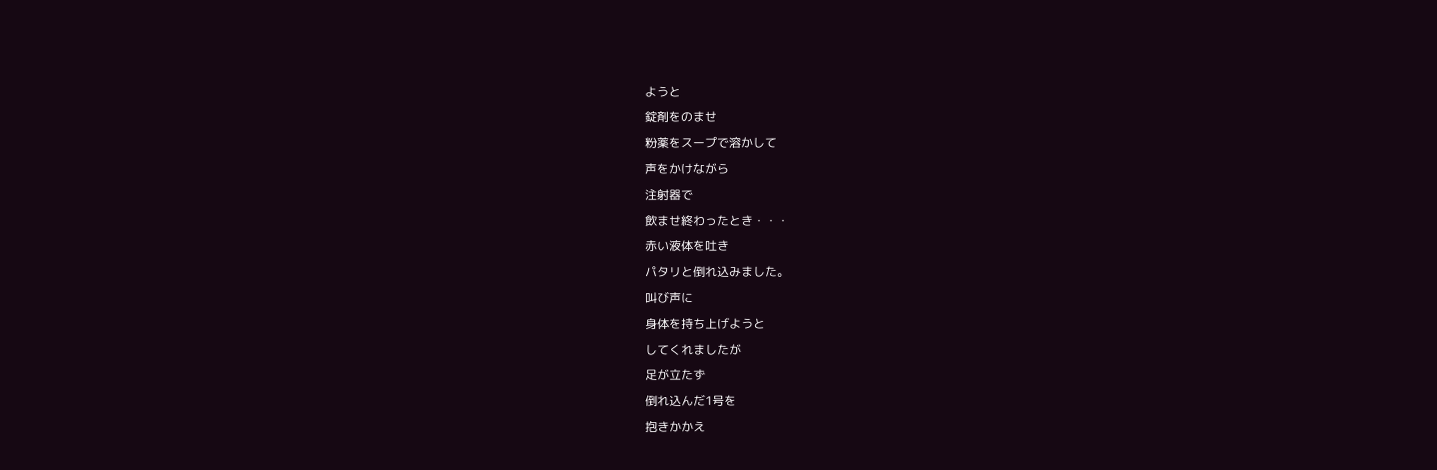ようと
錠剤をのませ
粉薬をスープで溶かして
声をかけながら
注射器で
飲ませ終わったとき・・・
赤い液体を吐き
パタリと倒れ込みました。
叫び声に
身体を持ち上げようと
してくれましたが
足が立たず
倒れ込んだ1号を
抱きかかえ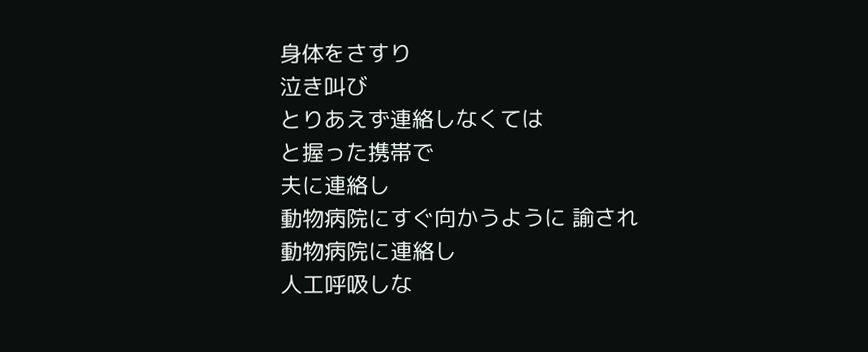身体をさすり
泣き叫び
とりあえず連絡しなくては
と握った携帯で
夫に連絡し
動物病院にすぐ向かうように 諭され
動物病院に連絡し
人工呼吸しな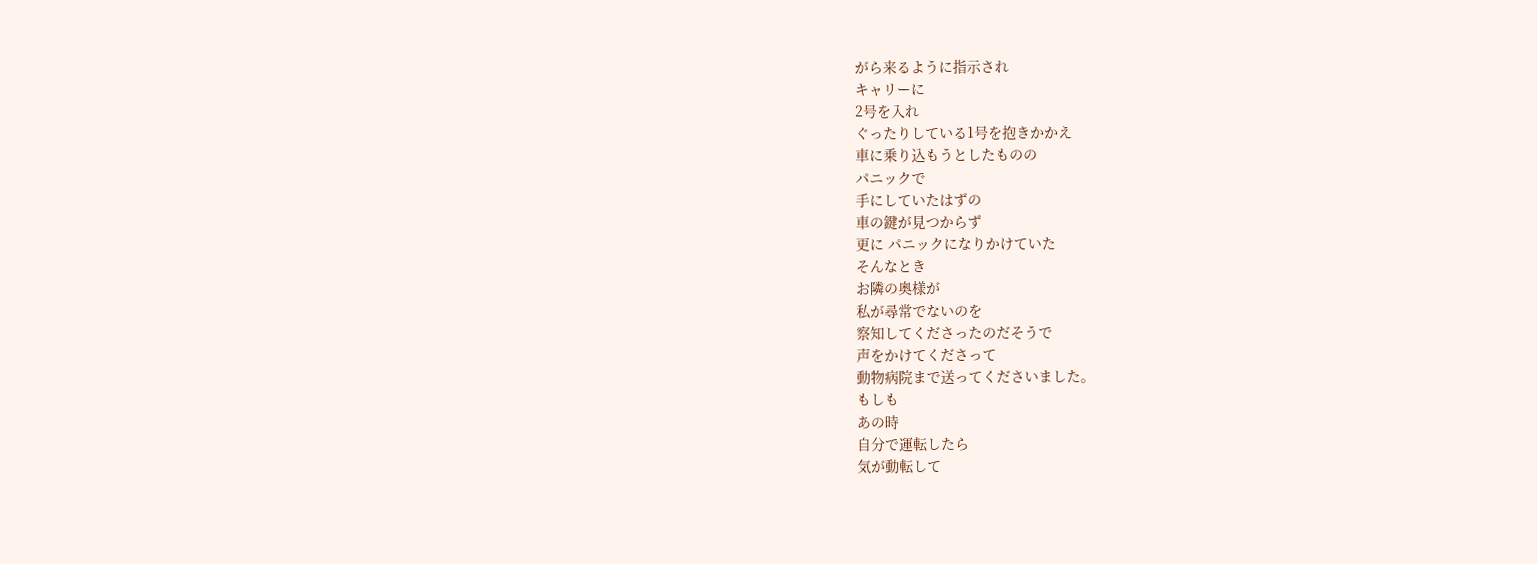がら来るように指示され
キャリーに
2号を入れ
ぐったりしている1号を抱きかかえ
車に乗り込もうとしたものの
パニックで
手にしていたはずの
車の鍵が見つからず
更に パニックになりかけていた
そんなとき
お隣の奥様が
私が尋常でないのを
察知してくださったのだそうで
声をかけてくださって
動物病院まで送ってくださいました。
もしも
あの時
自分で運転したら
気が動転して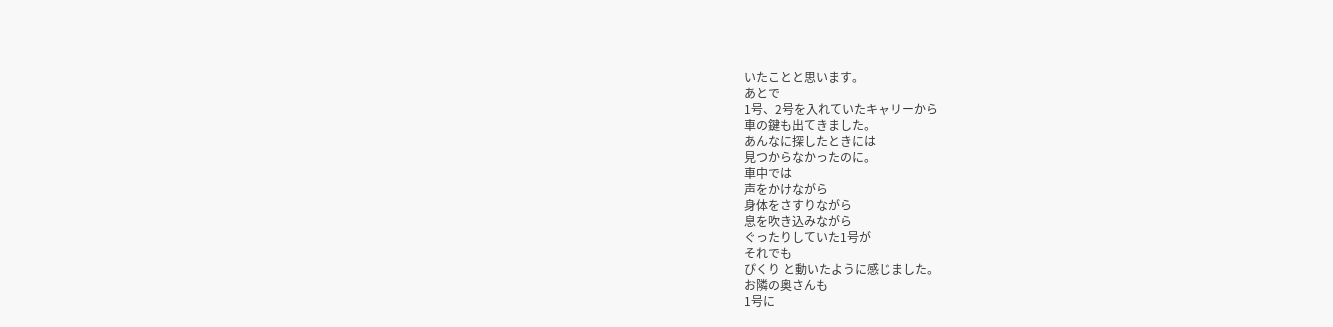いたことと思います。
あとで
1号、2号を入れていたキャリーから
車の鍵も出てきました。
あんなに探したときには
見つからなかったのに。
車中では
声をかけながら
身体をさすりながら
息を吹き込みながら
ぐったりしていた1号が
それでも
ぴくり と動いたように感じました。
お隣の奥さんも
1号に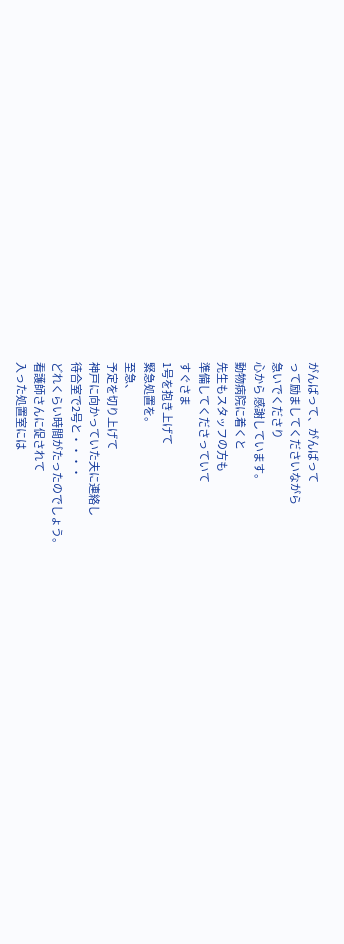がんばって、がんばって
って励ましてくださいながら
急いでくださり
心から 感謝しています。
動物病院に着くと
先生もスタッフの方も
準備してくださっていて
すぐさま
1号を抱き上げて
緊急処置を。
至急、
予定を切り上げて
神戸に向かっていた夫に連絡し
待合室で2号と・・・・
どれくらい時間がたったのでしょう。
看護師さんに促されて
入った処置室には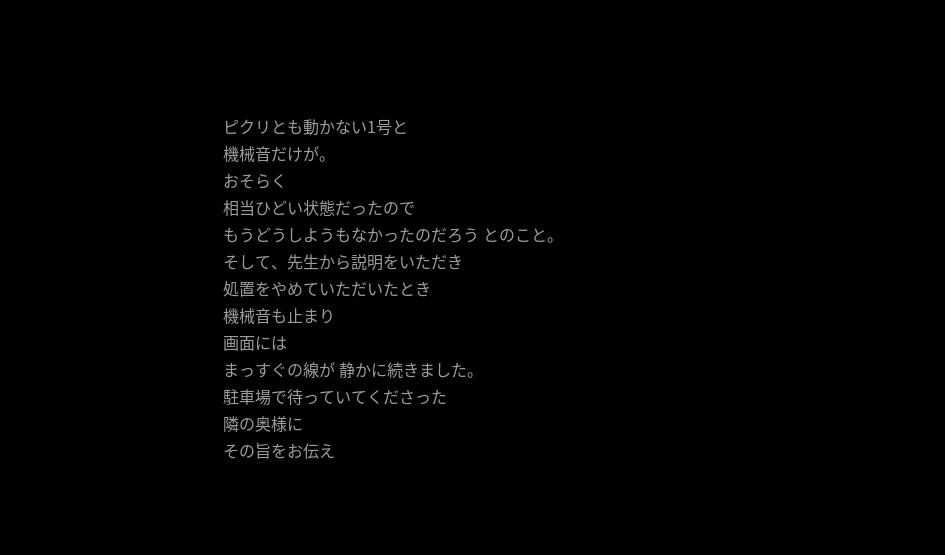ピクリとも動かない1号と
機械音だけが。
おそらく
相当ひどい状態だったので
もうどうしようもなかったのだろう とのこと。
そして、先生から説明をいただき
処置をやめていただいたとき
機械音も止まり
画面には
まっすぐの線が 静かに続きました。
駐車場で待っていてくださった
隣の奥様に
その旨をお伝え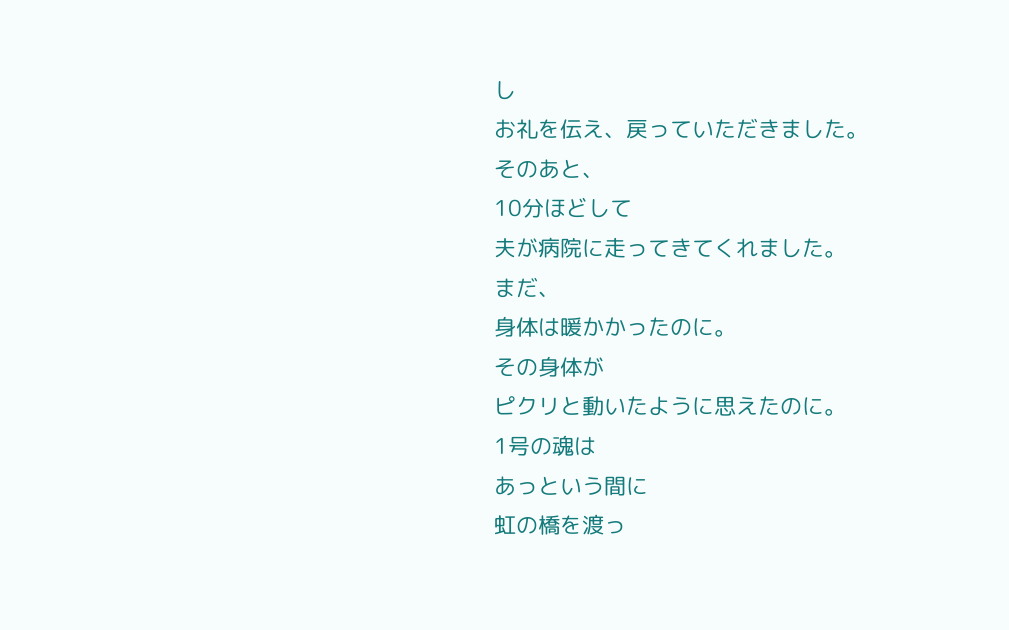し
お礼を伝え、戻っていただきました。
そのあと、
10分ほどして
夫が病院に走ってきてくれました。
まだ、
身体は暖かかったのに。
その身体が
ピクリと動いたように思えたのに。
1号の魂は
あっという間に
虹の橋を渡っ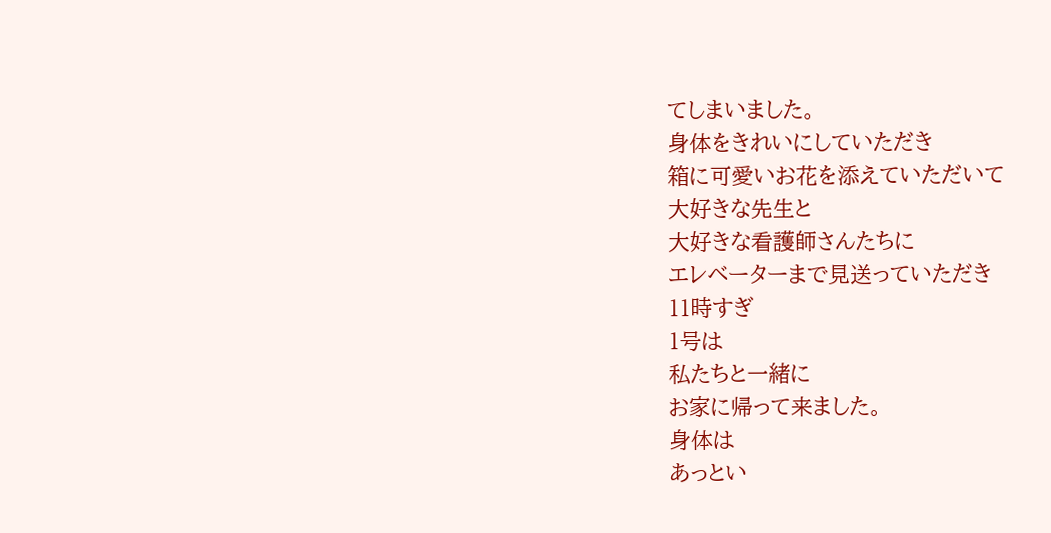てしまいました。
身体をきれいにしていただき
箱に可愛いお花を添えていただいて
大好きな先生と
大好きな看護師さんたちに
エレベーターまで見送っていただき
11時すぎ
1号は
私たちと一緒に
お家に帰って来ました。
身体は
あっとい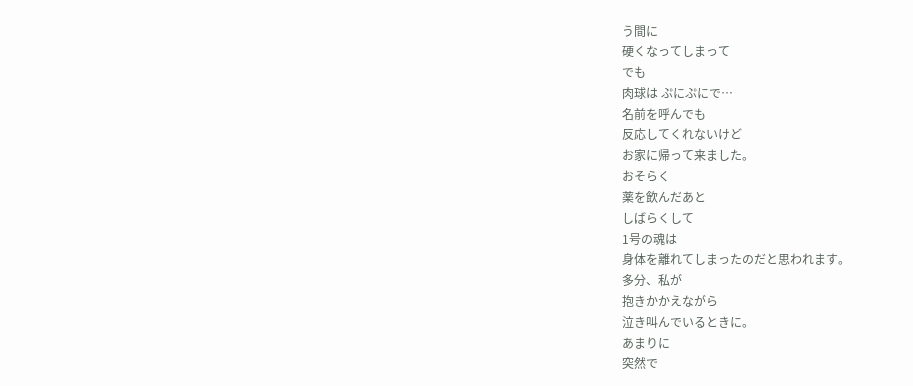う間に
硬くなってしまって
でも
肉球は ぷにぷにで…
名前を呼んでも
反応してくれないけど
お家に帰って来ました。
おそらく
薬を飲んだあと
しばらくして
1号の魂は
身体を離れてしまったのだと思われます。
多分、私が
抱きかかえながら
泣き叫んでいるときに。
あまりに
突然で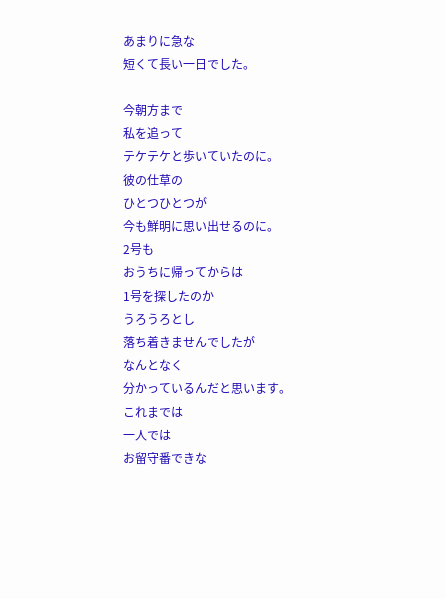あまりに急な
短くて長い一日でした。

今朝方まで
私を追って
テケテケと歩いていたのに。
彼の仕草の
ひとつひとつが
今も鮮明に思い出せるのに。
2号も
おうちに帰ってからは
1号を探したのか
うろうろとし
落ち着きませんでしたが
なんとなく
分かっているんだと思います。
これまでは
一人では
お留守番できな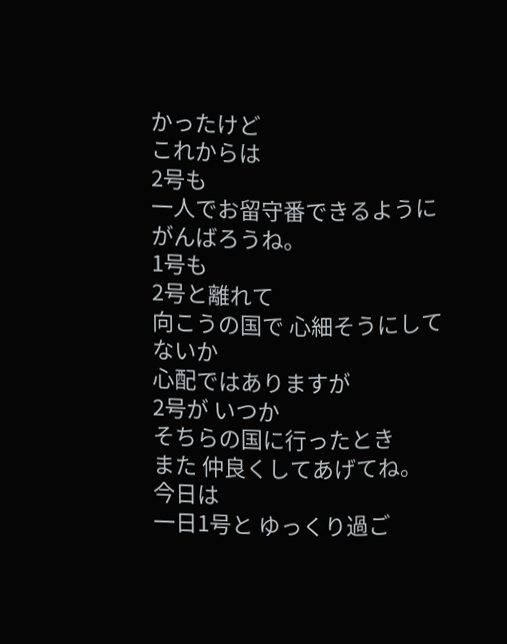かったけど
これからは
2号も
一人でお留守番できるように
がんばろうね。
1号も
2号と離れて
向こうの国で 心細そうにしてないか
心配ではありますが
2号が いつか
そちらの国に行ったとき
また 仲良くしてあげてね。
今日は
一日1号と ゆっくり過ご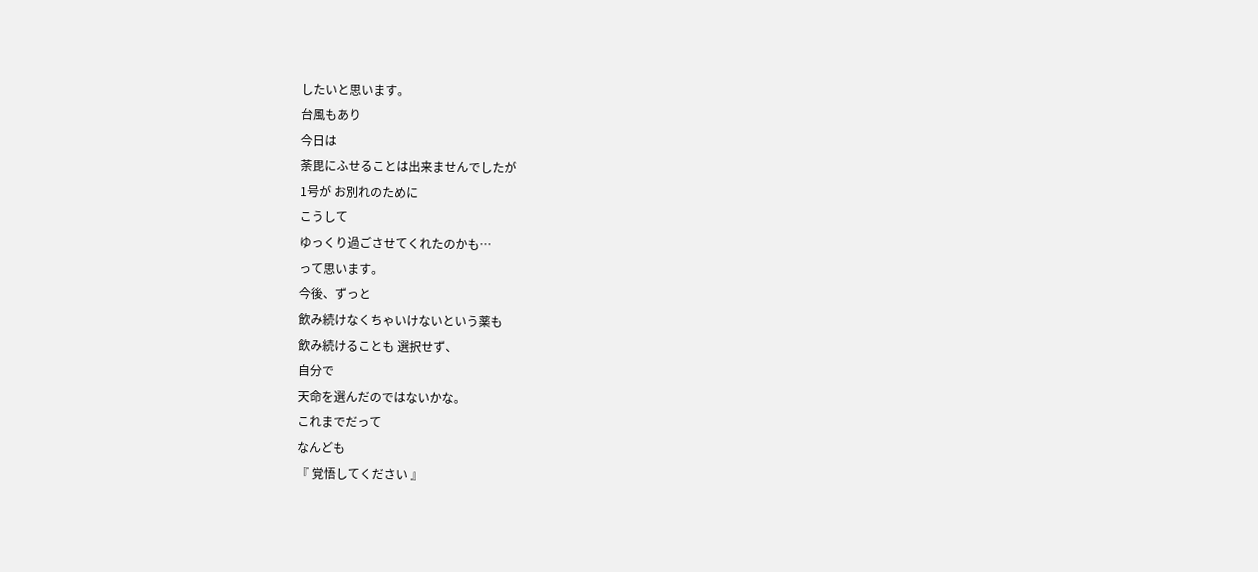したいと思います。
台風もあり
今日は
荼毘にふせることは出来ませんでしたが
1号が お別れのために
こうして
ゆっくり過ごさせてくれたのかも…
って思います。
今後、ずっと
飲み続けなくちゃいけないという薬も
飲み続けることも 選択せず、
自分で
天命を選んだのではないかな。
これまでだって
なんども
『 覚悟してください 』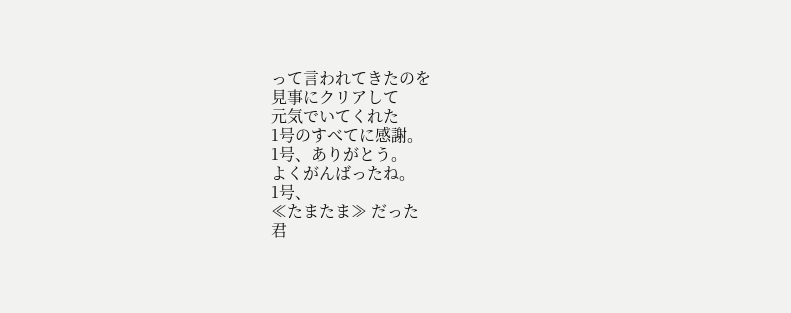って言われてきたのを
見事にクリアして
元気でいてくれた
1号のすべてに感謝。
1号、ありがとう。
よくがんばったね。
1号、
≪たまたま≫ だった
君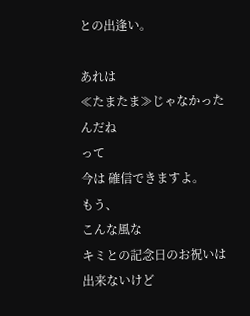との出逢い。

あれは
≪たまたま≫じゃなかったんだね
って
今は 確信できますよ。
もう、
こんな風な
キミとの記念日のお祝いは
出来ないけど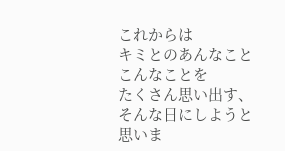これからは
キミとのあんなこと
こんなことを
たくさん思い出す、そんな日にしようと思いま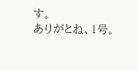す。
ありがとね、1号。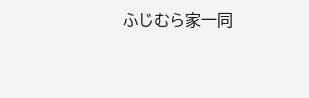ふじむら家一同